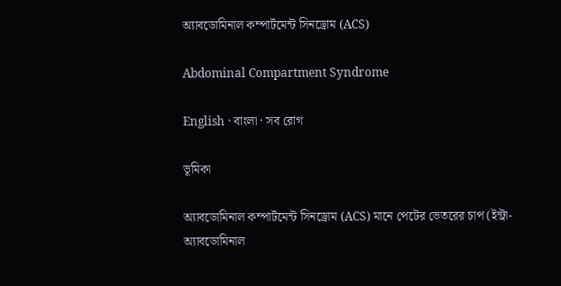অ্যাবডোমিনাল কম্পার্টমেন্ট সিনড্রোম (ACS)

Abdominal Compartment Syndrome

English · বাংলা · সব রোগ

ভূমিকা

অ্যাবডোমিনাল কম্পার্টমেন্ট সিনড্রোম (ACS) মানে পেটের ভেতরের চাপ (ইন্ট্রা-অ্যাবডোমিনাল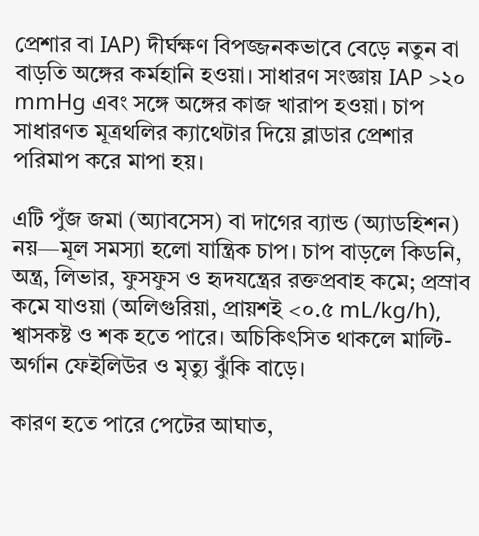প্রেশার বা IAP) দীর্ঘক্ষণ বিপজ্জনকভাবে বেড়ে নতুন বা বাড়তি অঙ্গের কর্মহানি হওয়া। সাধারণ সংজ্ঞায় IAP >২০ mmHg এবং সঙ্গে অঙ্গের কাজ খারাপ হওয়া। চাপ সাধারণত মূত্রথলির ক্যাথেটার দিয়ে ব্লাডার প্রেশার পরিমাপ করে মাপা হয়।

এটি পুঁজ জমা (অ্যাবসেস) বা দাগের ব্যান্ড (অ্যাডহিশন) নয়—মূল সমস্যা হলো যান্ত্রিক চাপ। চাপ বাড়লে কিডনি, অন্ত্র, লিভার, ফুসফুস ও হৃদযন্ত্রের রক্তপ্রবাহ কমে; প্রস্রাব কমে যাওয়া (অলিগুরিয়া, প্রায়শই <০.৫ mL/kg/h), শ্বাসকষ্ট ও শক হতে পারে। অচিকিৎসিত থাকলে মাল্টি-অর্গান ফেইলিউর ও মৃত্যু ঝুঁকি বাড়ে।

কারণ হতে পারে পেটের আঘাত,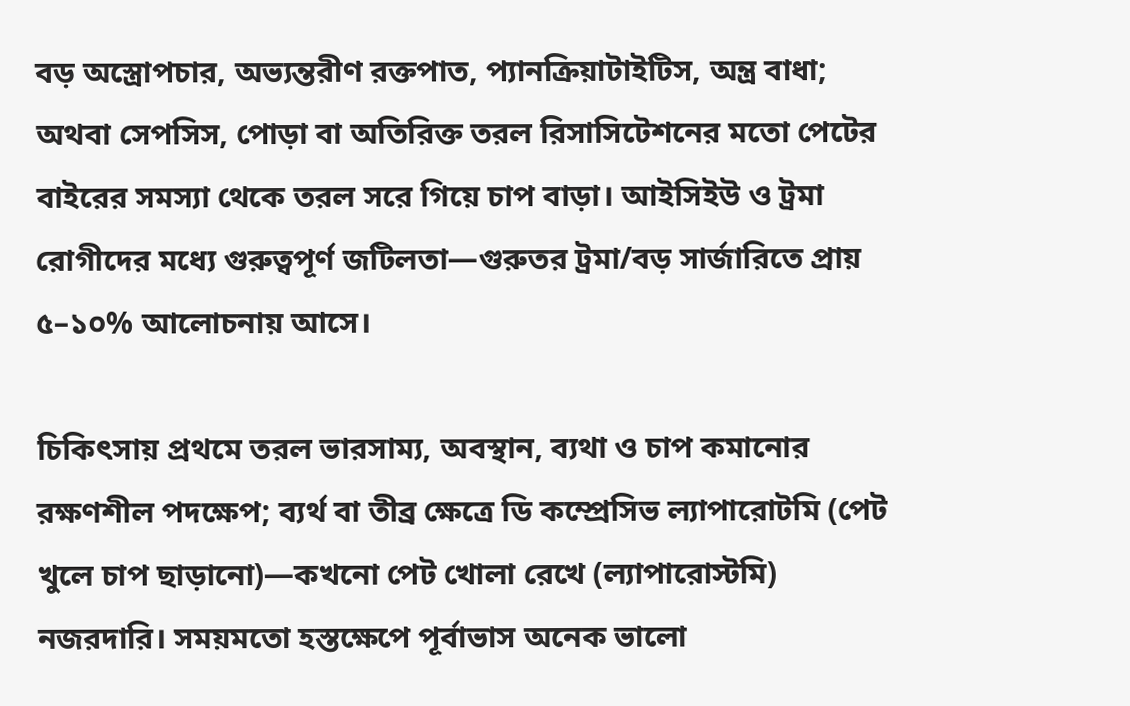বড় অস্ত্রোপচার, অভ্যন্তরীণ রক্তপাত, প্যানক্রিয়াটাইটিস, অন্ত্র বাধা; অথবা সেপসিস, পোড়া বা অতিরিক্ত তরল রিসাসিটেশনের মতো পেটের বাইরের সমস্যা থেকে তরল সরে গিয়ে চাপ বাড়া। আইসিইউ ও ট্রমা রোগীদের মধ্যে গুরুত্বপূর্ণ জটিলতা—গুরুতর ট্রমা/বড় সার্জারিতে প্রায় ৫–১০% আলোচনায় আসে।

চিকিৎসায় প্রথমে তরল ভারসাম্য, অবস্থান, ব্যথা ও চাপ কমানোর রক্ষণশীল পদক্ষেপ; ব্যর্থ বা তীব্র ক্ষেত্রে ডি কম্প্রেসিভ ল্যাপারোটমি (পেট খুলে চাপ ছাড়ানো)—কখনো পেট খোলা রেখে (ল্যাপারোস্টমি) নজরদারি। সময়মতো হস্তক্ষেপে পূর্বাভাস অনেক ভালো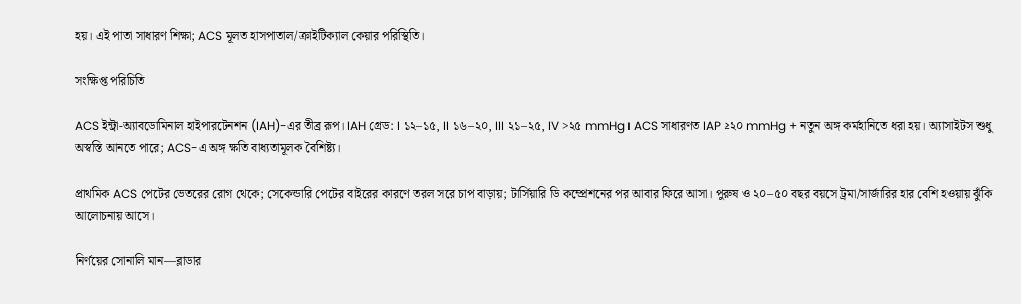হয়। এই পাতা সাধারণ শিক্ষা; ACS মূলত হাসপাতাল/ক্রাইটিক্যাল কেয়ার পরিস্থিতি।

সংক্ষিপ্ত পরিচিতি

ACS ইন্ট্রা-অ্যাবডোমিনাল হাইপারটেনশন (IAH)-এর তীব্র রূপ। IAH গ্রেড: I ১২–১৫, II ১৬–২০, III ২১–২৫, IV >২৫ mmHg। ACS সাধারণত IAP ≥২০ mmHg + নতুন অঙ্গ কর্মহানিতে ধরা হয়। অ্যাসাইটস শুধু অস্বস্তি আনতে পারে; ACS-এ অঙ্গ ক্ষতি বাধ্যতামূলক বৈশিষ্ট্য।

প্রাথমিক ACS পেটের ভেতরের রোগ থেকে; সেকেন্ডারি পেটের বাইরের কারণে তরল সরে চাপ বাড়ায়; টার্সিয়ারি ডি কম্প্রেশনের পর আবার ফিরে আসা। পুরুষ ও ২০–৫০ বছর বয়সে ট্রমা/সার্জারির হার বেশি হওয়ায় ঝুঁকি আলোচনায় আসে।

নির্ণয়ের সোনালি মান—ব্লাডার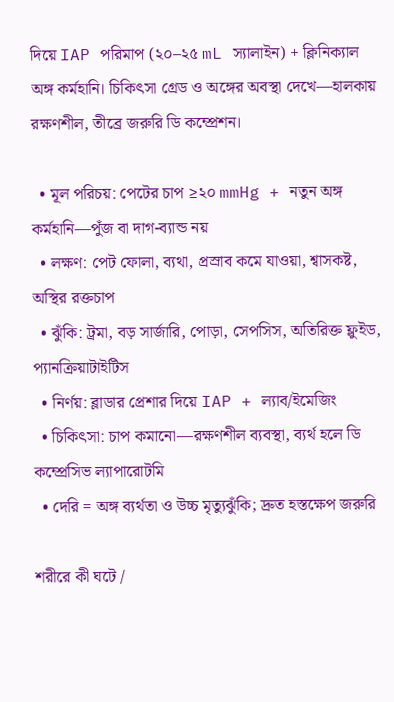দিয়ে IAP পরিমাপ (২০–২৫ mL স্যালাইন) + ক্লিনিক্যাল অঙ্গ কর্মহানি। চিকিৎসা গ্রেড ও অঙ্গের অবস্থা দেখে—হালকায় রক্ষণশীল, তীব্রে জরুরি ডি কম্প্রেশন।

  • মূল পরিচয়: পেটের চাপ ≥২০ mmHg + নতুন অঙ্গ কর্মহানি—পুঁজ বা দাগ-ব্যান্ড নয়
  • লক্ষণ: পেট ফোলা, ব্যথা, প্রস্রাব কমে যাওয়া, শ্বাসকষ্ট, অস্থির রক্তচাপ
  • ঝুঁকি: ট্রমা, বড় সার্জারি, পোড়া, সেপসিস, অতিরিক্ত ফ্লুইড, প্যানক্রিয়াটাইটিস
  • নির্ণয়: ব্লাডার প্রেশার দিয়ে IAP + ল্যাব/ইমেজিং
  • চিকিৎসা: চাপ কমানো—রক্ষণশীল ব্যবস্থা, ব্যর্থ হলে ডি কম্প্রেসিভ ল্যাপারোটমি
  • দেরি = অঙ্গ ব্যর্থতা ও উচ্চ মৃত্যুঝুঁকি; দ্রুত হস্তক্ষেপ জরুরি

শরীরে কী ঘটে /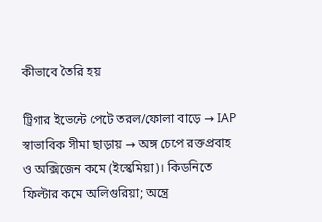কীভাবে তৈরি হয়

ট্রিগার ইভেন্টে পেটে তরল/ফোলা বাড়ে → IAP স্বাভাবিক সীমা ছাড়ায় → অঙ্গ চেপে রক্তপ্রবাহ ও অক্সিজেন কমে (ইস্কেমিয়া)। কিডনিতে ফিল্টার কমে অলিগুরিয়া; অন্ত্রে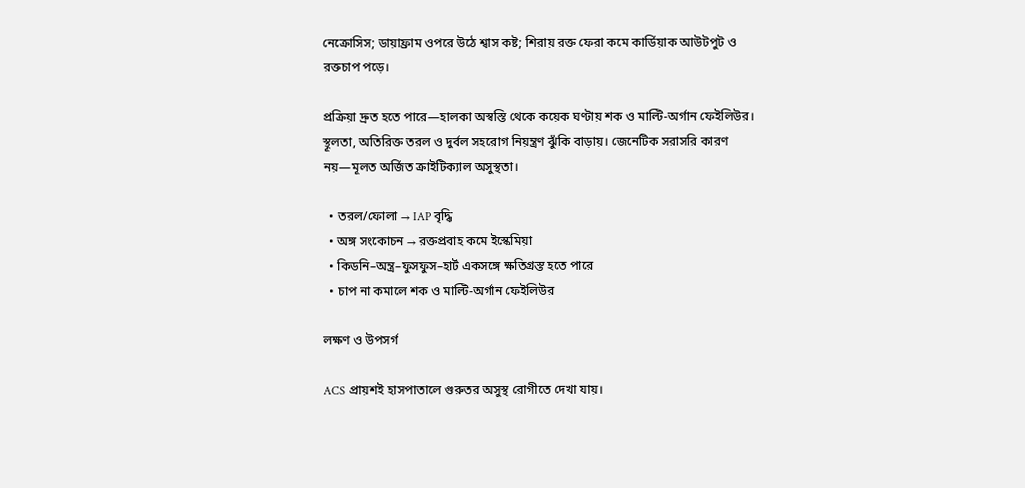নেক্রোসিস; ডায়াফ্রাম ওপরে উঠে শ্বাস কষ্ট; শিরায় রক্ত ফেরা কমে কার্ডিয়াক আউটপুট ও রক্তচাপ পড়ে।

প্রক্রিয়া দ্রুত হতে পারে—হালকা অস্বস্তি থেকে কয়েক ঘণ্টায় শক ও মাল্টি-অর্গান ফেইলিউর। স্থূলতা, অতিরিক্ত তরল ও দুর্বল সহরোগ নিয়ন্ত্রণ ঝুঁকি বাড়ায়। জেনেটিক সরাসরি কারণ নয়—মূলত অর্জিত ক্রাইটিক্যাল অসুস্থতা।

  • তরল/ফোলা → IAP বৃদ্ধি
  • অঙ্গ সংকোচন → রক্তপ্রবাহ কমে ইস্কেমিয়া
  • কিডনি–অন্ত্র–ফুসফুস–হার্ট একসঙ্গে ক্ষতিগ্রস্ত হতে পারে
  • চাপ না কমালে শক ও মাল্টি-অর্গান ফেইলিউর

লক্ষণ ও উপসর্গ

ACS প্রায়শই হাসপাতালে গুরুতর অসুস্থ রোগীতে দেখা যায়।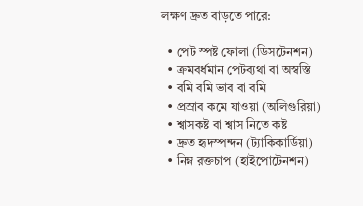লক্ষণ দ্রুত বাড়তে পারে:

  • পেট স্পষ্ট ফোলা (ডিসটেনশন)
  • ক্রমবর্ধমান পেটব্যথা বা অস্বস্তি
  • বমি বমি ভাব বা বমি
  • প্রস্রাব কমে যাওয়া (অলিগুরিয়া)
  • শ্বাসকষ্ট বা শ্বাস নিতে কষ্ট
  • দ্রুত হৃদস্পন্দন (ট্যাকিকার্ডিয়া)
  • নিম্ন রক্তচাপ (হাইপোটেনশন)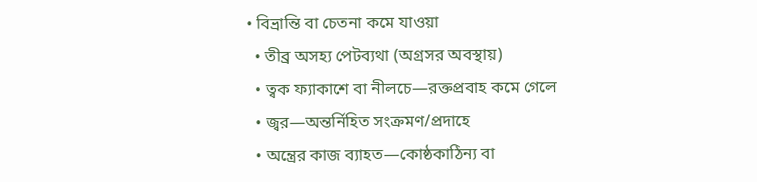• বিভ্রান্তি বা চেতনা কমে যাওয়া
  • তীব্র অসহ্য পেটব্যথা (অগ্রসর অবস্থায়)
  • ত্বক ফ্যাকাশে বা নীলচে—রক্তপ্রবাহ কমে গেলে
  • জ্বর—অন্তর্নিহিত সংক্রমণ/প্রদাহে
  • অন্ত্রের কাজ ব্যাহত—কোষ্ঠকাঠিন্য বা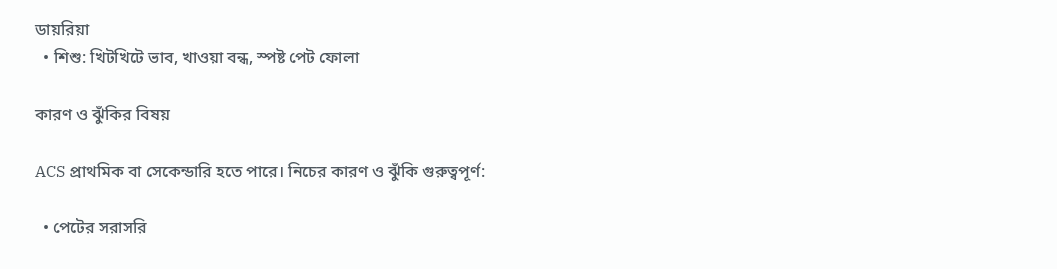ডায়রিয়া
  • শিশু: খিটখিটে ভাব, খাওয়া বন্ধ, স্পষ্ট পেট ফোলা

কারণ ও ঝুঁকির বিষয়

ACS প্রাথমিক বা সেকেন্ডারি হতে পারে। নিচের কারণ ও ঝুঁকি গুরুত্বপূর্ণ:

  • পেটের সরাসরি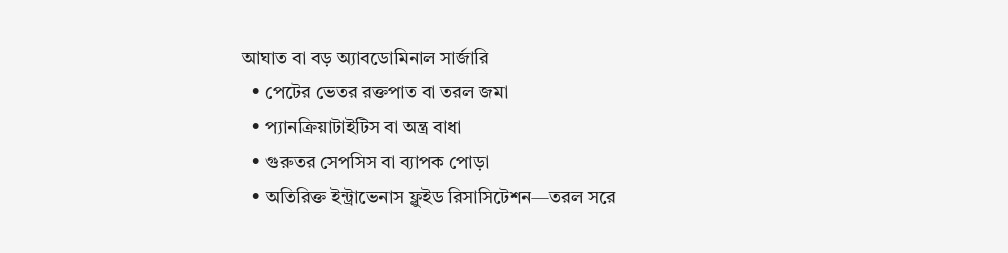আঘাত বা বড় অ্যাবডোমিনাল সার্জারি
  • পেটের ভেতর রক্তপাত বা তরল জমা
  • প্যানক্রিয়াটাইটিস বা অন্ত্র বাধা
  • গুরুতর সেপসিস বা ব্যাপক পোড়া
  • অতিরিক্ত ইন্ট্রাভেনাস ফ্লুইড রিসাসিটেশন—তরল সরে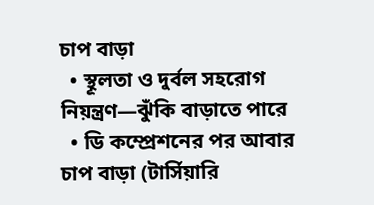চাপ বাড়া
  • স্থূলতা ও দুর্বল সহরোগ নিয়ন্ত্রণ—ঝুঁকি বাড়াতে পারে
  • ডি কম্প্রেশনের পর আবার চাপ বাড়া (টার্সিয়ারি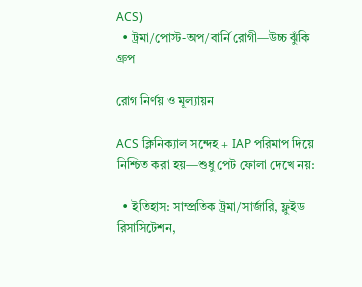ACS)
  • ট্রমা/পোস্ট-অপ/বার্নি রোগী—উচ্চ ঝুঁকি গ্রুপ

রোগ নির্ণয় ও মূল্যায়ন

ACS ক্লিনিক্যাল সন্দেহ + IAP পরিমাপ দিয়ে নিশ্চিত করা হয়—শুধু পেট ফোলা দেখে নয়:

  • ইতিহাস: সাম্প্রতিক ট্রমা/সার্জারি, ফ্লুইড রিসাসিটেশন,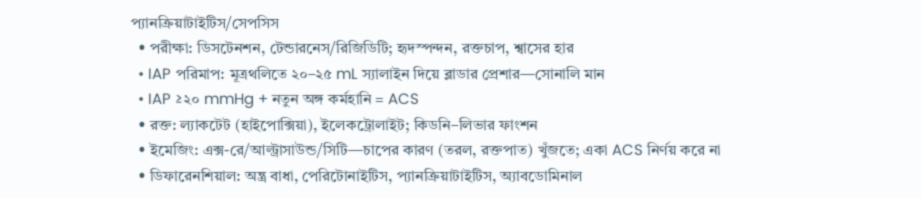প্যানক্রিয়াটাইটিস/সেপসিস
  • পরীক্ষা: ডিসটেনশন, টেন্ডারনেস/রিজিডিটি; হৃদস্পন্দন, রক্তচাপ, শ্বাসের হার
  • IAP পরিমাপ: মূত্রথলিতে ২০–২৫ mL স্যালাইন দিয়ে ব্লাডার প্রেশার—সোনালি মান
  • IAP ≥২০ mmHg + নতুন অঙ্গ কর্মহানি = ACS
  • রক্ত: ল্যাকটেট (হাইপোক্সিয়া), ইলেকট্রোলাইট; কিডনি–লিভার ফাংশন
  • ইমেজিং: এক্স-রে/আল্ট্রাসাউন্ড/সিটি—চাপের কারণ (তরল, রক্তপাত) খুঁজতে; একা ACS নির্ণয় করে না
  • ডিফারেনশিয়াল: অন্ত্র বাধা, পেরিটোনাইটিস, প্যানক্রিয়াটাইটিস, অ্যাবডোমিনাল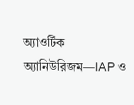অ্যাওর্টিক অ্যানিউরিজম—IAP ও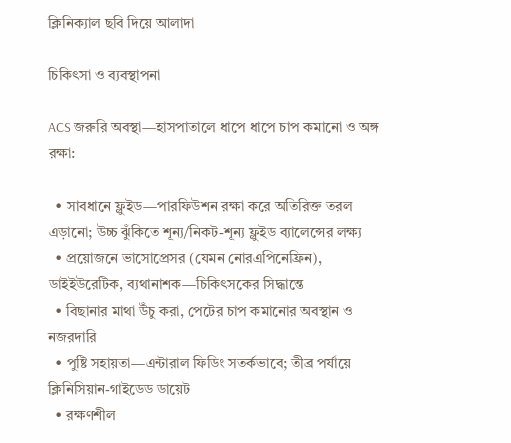ক্লিনিক্যাল ছবি দিয়ে আলাদা

চিকিৎসা ও ব্যবস্থাপনা

ACS জরুরি অবস্থা—হাসপাতালে ধাপে ধাপে চাপ কমানো ও অঙ্গ রক্ষা:

  • সাবধানে ফ্লুইড—পারফিউশন রক্ষা করে অতিরিক্ত তরল এড়ানো; উচ্চ ঝুঁকিতে শূন্য/নিকট-শূন্য ফ্লুইড ব্যালেন্সের লক্ষ্য
  • প্রয়োজনে ভাসোপ্রেসর (যেমন নোরএপিনেফ্রিন), ডাইইউরেটিক, ব্যথানাশক—চিকিৎসকের সিদ্ধান্তে
  • বিছানার মাথা উঁচু করা, পেটের চাপ কমানোর অবস্থান ও নজরদারি
  • পুষ্টি সহায়তা—এন্টারাল ফিডিং সতর্কভাবে; তীব্র পর্যায়ে ক্লিনিসিয়ান-গাইডেড ডায়েট
  • রক্ষণশীল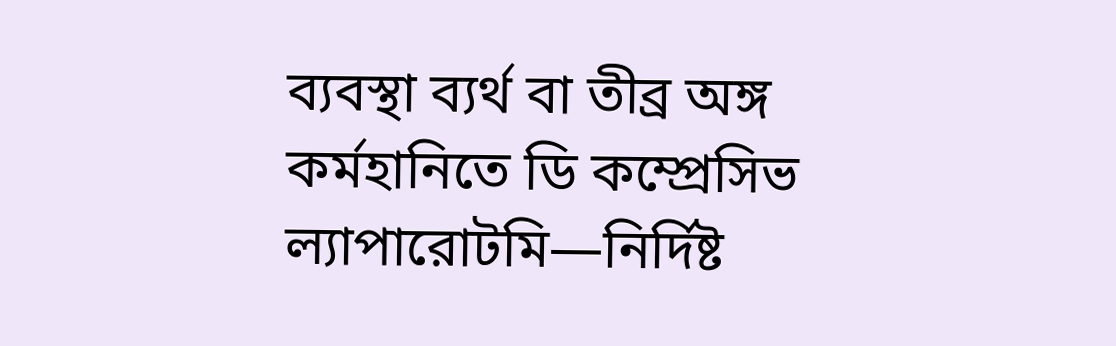ব্যবস্থা ব্যর্থ বা তীব্র অঙ্গ কর্মহানিতে ডি কম্প্রেসিভ ল্যাপারোটমি—নির্দিষ্ট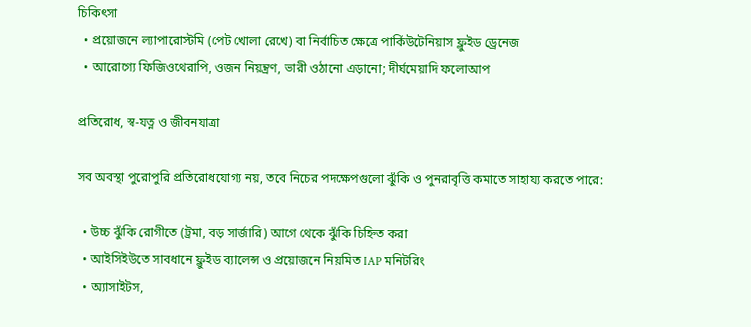চিকিৎসা
  • প্রয়োজনে ল্যাপারোস্টমি (পেট খোলা রেখে) বা নির্বাচিত ক্ষেত্রে পার্কিউটেনিয়াস ফ্লুইড ড্রেনেজ
  • আরোগ্যে ফিজিওথেরাপি, ওজন নিয়ন্ত্রণ, ভারী ওঠানো এড়ানো; দীর্ঘমেয়াদি ফলোআপ

প্রতিরোধ, স্ব-যত্ন ও জীবনযাত্রা

সব অবস্থা পুরোপুরি প্রতিরোধযোগ্য নয়, তবে নিচের পদক্ষেপগুলো ঝুঁকি ও পুনরাবৃত্তি কমাতে সাহায্য করতে পারে:

  • উচ্চ ঝুঁকি রোগীতে (ট্রমা, বড় সার্জারি) আগে থেকে ঝুঁকি চিহ্নিত করা
  • আইসিইউতে সাবধানে ফ্লুইড ব্যালেন্স ও প্রয়োজনে নিয়মিত IAP মনিটরিং
  • অ্যাসাইটস,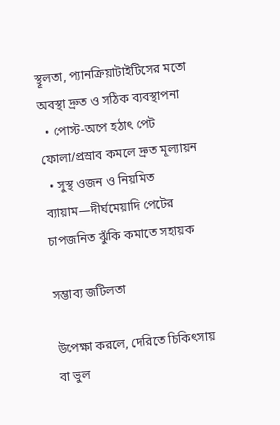স্থূলতা, প্যানক্রিয়াটাইটিসের মতো অবস্থা দ্রুত ও সঠিক ব্যবস্থাপনা
  • পোস্ট-অপে হঠাৎ পেট ফোলা/প্রস্রাব কমলে দ্রুত মূল্যায়ন
  • সুস্থ ওজন ও নিয়মিত ব্যায়াম—দীর্ঘমেয়াদি পেটের চাপজনিত ঝুঁকি কমাতে সহায়ক

সম্ভাব্য জটিলতা

উপেক্ষা করলে, দেরিতে চিকিৎসায় বা ভুল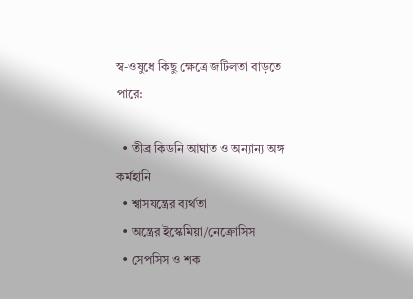স্ব-ওষুধে কিছু ক্ষেত্রে জটিলতা বাড়তে পারে:

  • তীব্র কিডনি আঘাত ও অন্যান্য অঙ্গ কর্মহানি
  • শ্বাসযন্ত্রের ব্যর্থতা
  • অন্ত্রের ইস্কেমিয়া/নেক্রোসিস
  • সেপসিস ও শক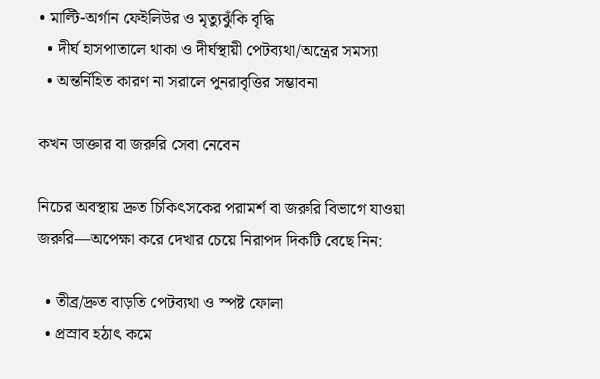• মাল্টি-অর্গান ফেইলিউর ও মৃত্যুঝুঁকি বৃদ্ধি
  • দীর্ঘ হাসপাতালে থাকা ও দীর্ঘস্থায়ী পেটব্যথা/অন্ত্রের সমস্যা
  • অন্তর্নিহিত কারণ না সরালে পুনরাবৃত্তির সম্ভাবনা

কখন ডাক্তার বা জরুরি সেবা নেবেন

নিচের অবস্থায় দ্রুত চিকিৎসকের পরামর্শ বা জরুরি বিভাগে যাওয়া জরুরি—অপেক্ষা করে দেখার চেয়ে নিরাপদ দিকটি বেছে নিন:

  • তীব্র/দ্রুত বাড়তি পেটব্যথা ও স্পষ্ট ফোলা
  • প্রস্রাব হঠাৎ কমে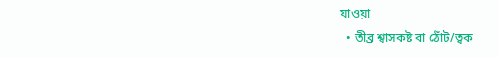যাওয়া
  • তীব্র শ্বাসকষ্ট বা ঠোঁট/ত্বক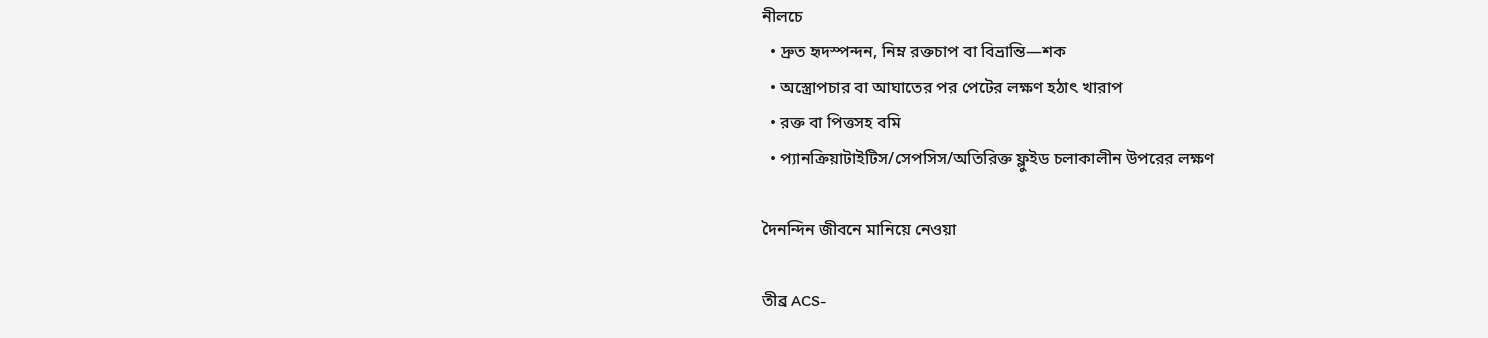নীলচে
  • দ্রুত হৃদস্পন্দন, নিম্ন রক্তচাপ বা বিভ্রান্তি—শক
  • অস্ত্রোপচার বা আঘাতের পর পেটের লক্ষণ হঠাৎ খারাপ
  • রক্ত বা পিত্তসহ বমি
  • প্যানক্রিয়াটাইটিস/সেপসিস/অতিরিক্ত ফ্লুইড চলাকালীন উপরের লক্ষণ

দৈনন্দিন জীবনে মানিয়ে নেওয়া

তীব্র ACS-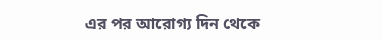এর পর আরোগ্য দিন থেকে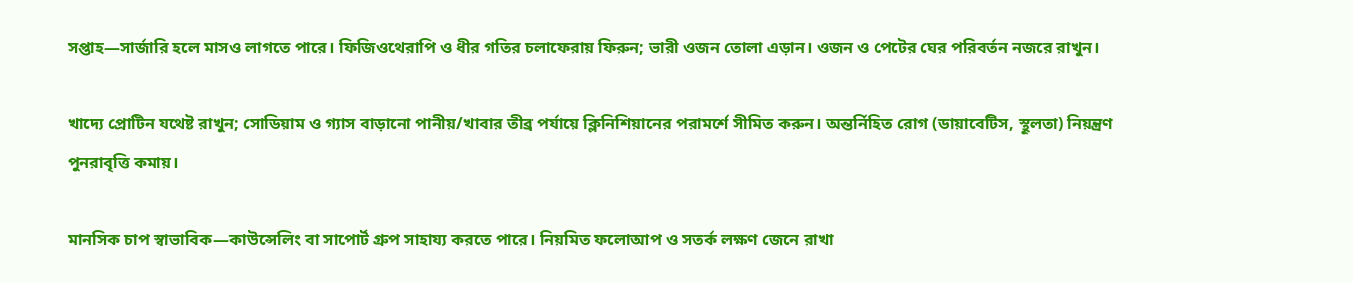সপ্তাহ—সার্জারি হলে মাসও লাগতে পারে। ফিজিওথেরাপি ও ধীর গতির চলাফেরায় ফিরুন; ভারী ওজন তোলা এড়ান। ওজন ও পেটের ঘের পরিবর্তন নজরে রাখুন।

খাদ্যে প্রোটিন যথেষ্ট রাখুন; সোডিয়াম ও গ্যাস বাড়ানো পানীয়/খাবার তীব্র পর্যায়ে ক্লিনিশিয়ানের পরামর্শে সীমিত করুন। অন্তর্নিহিত রোগ (ডায়াবেটিস, স্থূলতা) নিয়ন্ত্রণ পুনরাবৃত্তি কমায়।

মানসিক চাপ স্বাভাবিক—কাউন্সেলিং বা সাপোর্ট গ্রুপ সাহায্য করতে পারে। নিয়মিত ফলোআপ ও সতর্ক লক্ষণ জেনে রাখা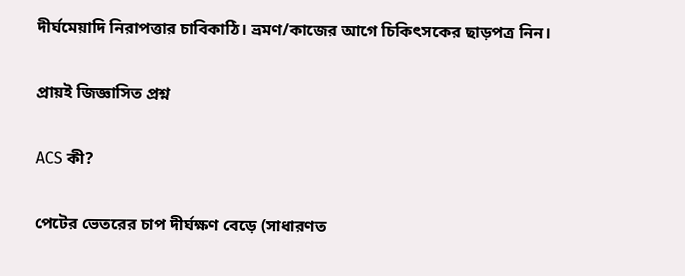দীর্ঘমেয়াদি নিরাপত্তার চাবিকাঠি। ভ্রমণ/কাজের আগে চিকিৎসকের ছাড়পত্র নিন।

প্রায়ই জিজ্ঞাসিত প্রশ্ন

ACS কী?

পেটের ভেতরের চাপ দীর্ঘক্ষণ বেড়ে (সাধারণত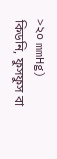>২০ mmHg) কিডনি, ফুসফুস বা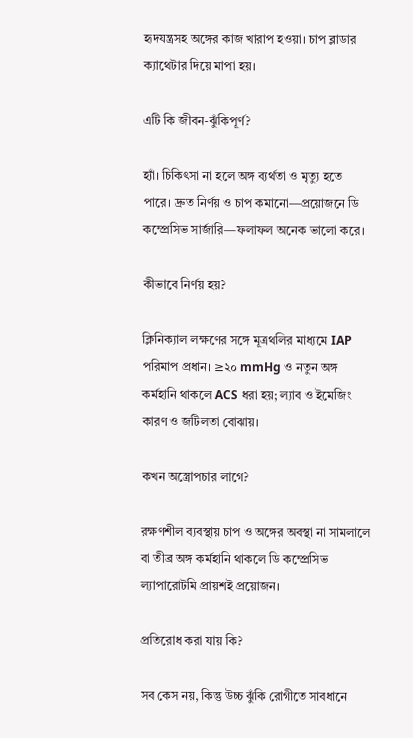হৃদযন্ত্রসহ অঙ্গের কাজ খারাপ হওয়া। চাপ ব্লাডার ক্যাথেটার দিয়ে মাপা হয়।

এটি কি জীবন-ঝুঁকিপূর্ণ?

হ্যাঁ। চিকিৎসা না হলে অঙ্গ ব্যর্থতা ও মৃত্যু হতে পারে। দ্রুত নির্ণয় ও চাপ কমানো—প্রয়োজনে ডি কম্প্রেসিভ সার্জারি—ফলাফল অনেক ভালো করে।

কীভাবে নির্ণয় হয়?

ক্লিনিক্যাল লক্ষণের সঙ্গে মূত্রথলির মাধ্যমে IAP পরিমাপ প্রধান। ≥২০ mmHg ও নতুন অঙ্গ কর্মহানি থাকলে ACS ধরা হয়; ল্যাব ও ইমেজিং কারণ ও জটিলতা বোঝায়।

কখন অস্ত্রোপচার লাগে?

রক্ষণশীল ব্যবস্থায় চাপ ও অঙ্গের অবস্থা না সামলালে বা তীব্র অঙ্গ কর্মহানি থাকলে ডি কম্প্রেসিভ ল্যাপারোটমি প্রায়শই প্রয়োজন।

প্রতিরোধ করা যায় কি?

সব কেস নয়, কিন্তু উচ্চ ঝুঁকি রোগীতে সাবধানে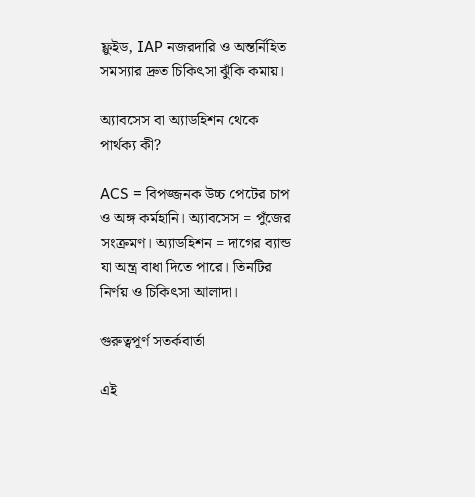ফ্লুইড, IAP নজরদারি ও অন্তর্নিহিত সমস্যার দ্রুত চিকিৎসা ঝুঁকি কমায়।

অ্যাবসেস বা অ্যাডহিশন থেকে পার্থক্য কী?

ACS = বিপজ্জনক উচ্চ পেটের চাপ ও অঙ্গ কর্মহানি। অ্যাবসেস = পুঁজের সংক্রমণ। অ্যাডহিশন = দাগের ব্যান্ড যা অন্ত্র বাধা দিতে পারে। তিনটির নির্ণয় ও চিকিৎসা আলাদা।

গুরুত্বপূর্ণ সতর্কবার্তা

এই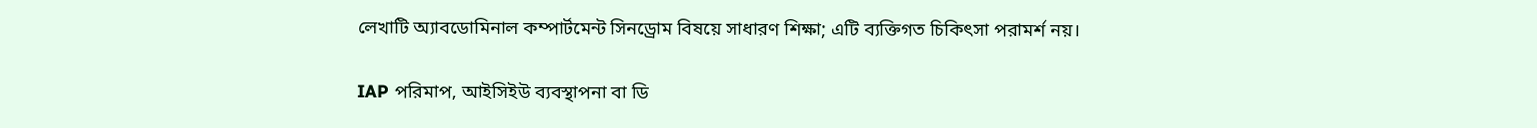লেখাটি অ্যাবডোমিনাল কম্পার্টমেন্ট সিনড্রোম বিষয়ে সাধারণ শিক্ষা; এটি ব্যক্তিগত চিকিৎসা পরামর্শ নয়।

IAP পরিমাপ, আইসিইউ ব্যবস্থাপনা বা ডি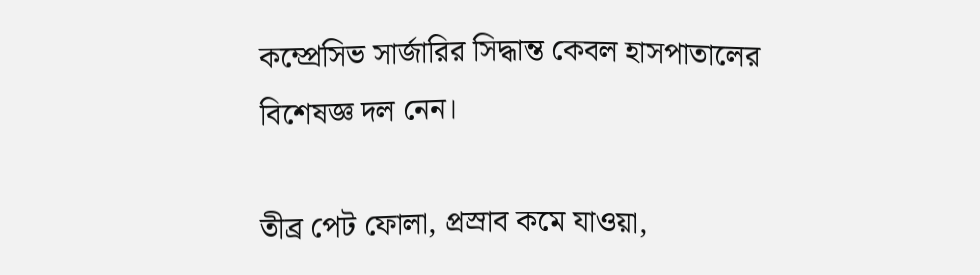কম্প্রেসিভ সার্জারির সিদ্ধান্ত কেবল হাসপাতালের বিশেষজ্ঞ দল নেন।

তীব্র পেট ফোলা, প্রস্রাব কমে যাওয়া,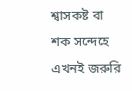শ্বাসকষ্ট বা শক সন্দেহে এখনই জরুরি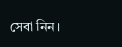সেবা নিন।